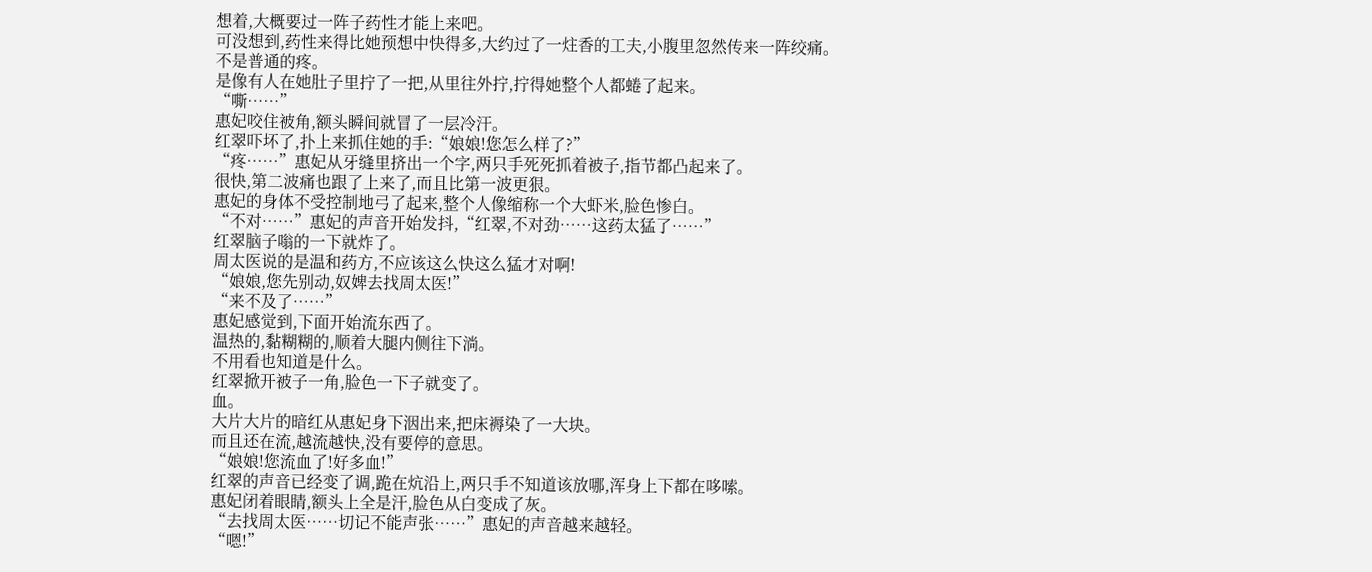想着,大概要过一阵子药性才能上来吧。
可没想到,药性来得比她预想中快得多,大约过了一炷香的工夫,小腹里忽然传来一阵绞痛。
不是普通的疼。
是像有人在她肚子里拧了一把,从里往外拧,拧得她整个人都蜷了起来。
“嘶……”
惠妃咬住被角,额头瞬间就冒了一层冷汗。
红翠吓坏了,扑上来抓住她的手:“娘娘!您怎么样了?”
“疼……”惠妃从牙缝里挤出一个字,两只手死死抓着被子,指节都凸起来了。
很快,第二波痛也跟了上来了,而且比第一波更狠。
惠妃的身体不受控制地弓了起来,整个人像缩称一个大虾米,脸色惨白。
“不对……”惠妃的声音开始发抖,“红翠,不对劲……这药太猛了……”
红翠脑子嗡的一下就炸了。
周太医说的是温和药方,不应该这么快这么猛才对啊!
“娘娘,您先别动,奴婢去找周太医!”
“来不及了……”
惠妃感觉到,下面开始流东西了。
温热的,黏糊糊的,顺着大腿内侧往下淌。
不用看也知道是什么。
红翠掀开被子一角,脸色一下子就变了。
血。
大片大片的暗红从惠妃身下洇出来,把床褥染了一大块。
而且还在流,越流越快,没有要停的意思。
“娘娘!您流血了!好多血!”
红翠的声音已经变了调,跪在炕沿上,两只手不知道该放哪,浑身上下都在哆嗦。
惠妃闭着眼睛,额头上全是汗,脸色从白变成了灰。
“去找周太医……切记不能声张……”惠妃的声音越来越轻。
“嗯!”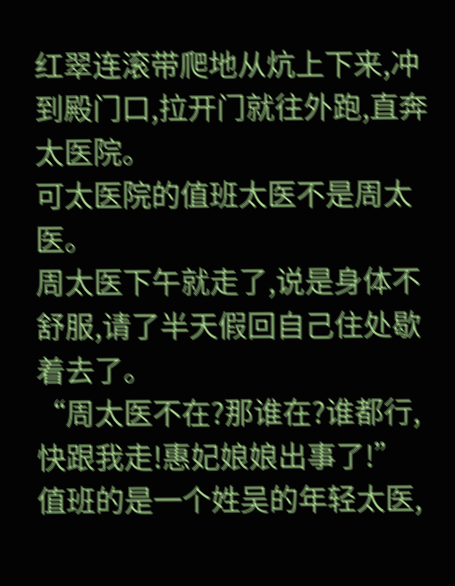红翠连滚带爬地从炕上下来,冲到殿门口,拉开门就往外跑,直奔太医院。
可太医院的值班太医不是周太医。
周太医下午就走了,说是身体不舒服,请了半天假回自己住处歇着去了。
“周太医不在?那谁在?谁都行,快跟我走!惠妃娘娘出事了!”
值班的是一个姓吴的年轻太医,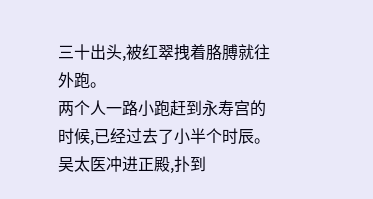三十出头,被红翠拽着胳膊就往外跑。
两个人一路小跑赶到永寿宫的时候,已经过去了小半个时辰。
吴太医冲进正殿,扑到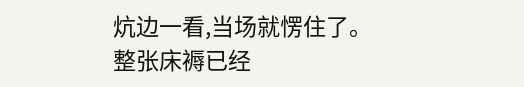炕边一看,当场就愣住了。
整张床褥已经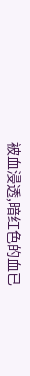被血浸透,暗红色的血已